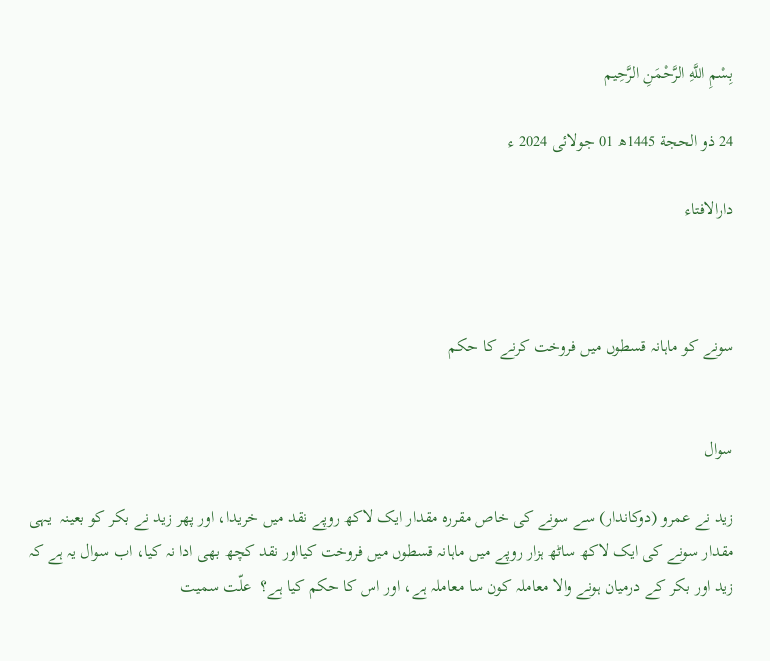بِسْمِ اللَّهِ الرَّحْمَنِ الرَّحِيم

24 ذو الحجة 1445ھ 01 جولائی 2024 ء

دارالافتاء



سونے کو ماہانہ قسطوں میں فروخت کرنے کا حکم


سوال

زید نے عمرو (دوکاندار) سے سونے کی خاص مقررہ مقدار ایک لاکھ روپے نقد میں خریدا، اور پھر زید نے بکر کو بعینہ  یہی مقدار سونے کی ایک لاکھ ساٹھ ہزار روپے میں ماہانہ قسطوں میں فروخت کیااور نقد کچھ بھی ادا نہ کیا، اب سوال یہ ہے کہ زید اور بکر کے درمیان ہونے والا معاملہ کون سا معاملہ ہے، اور اس کا حکم کیا ہے؟  علّت سمیت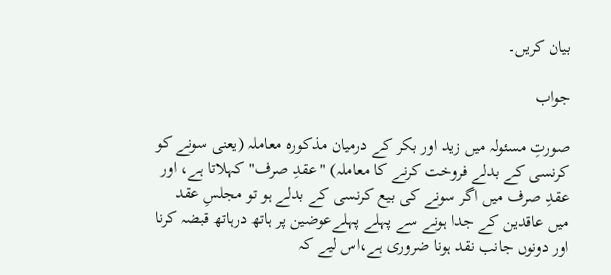بیان کریں۔

جواب

صورتِ مسئولہ میں زید اور بکر کے درمیان مذکورہ معاملہ (یعنی سونے کو کرنسی کے بدلے فروخت کرنے کا معاملہ) "عقدِ صرف" کہلاتا ہے، اور عقدِ صرف میں اگر سونے کی بیع کرنسی کے بدلے ہو تو مجلسِ عقد میں عاقدین کے جدا ہونے سے پہلے پہلےعوضین پر ہاتھ درہاتھ قبضہ کرنا اور دونوں جانب نقد ہونا ضروری ہے،اس لیے کہ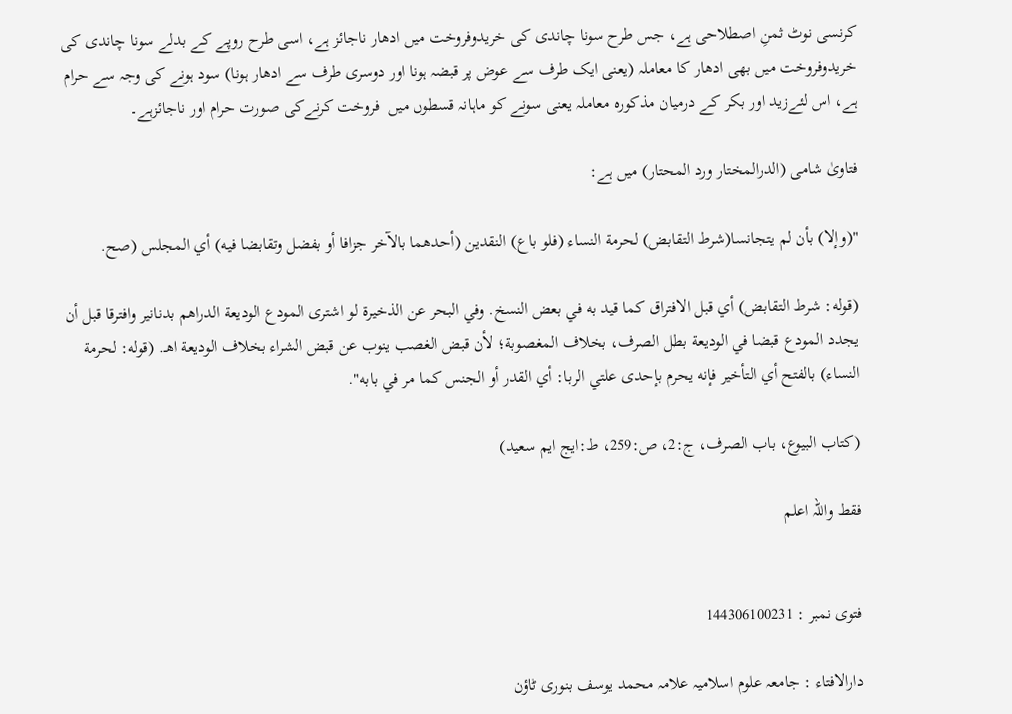کرنسی نوٹ ثمنِ اصطلاحی ہے، جس طرح سونا چاندی کی خریدوفروخت میں ادھار ناجائز ہے، اسی طرح روپے کے بدلے سونا چاندی کی خریدوفروخت میں بھی ادھار کا معاملہ (یعنی ایک طرف سے عوض پر قبضہ ہونا اور دوسری طرف سے ادھار ہونا) سود ہونے کی وجہ سے حرام ہے، اس لئےزید اور بکر کے درمیان مذکورہ معاملہ یعنی سونے کو ماہانہ قسطوں میں  فروخت کرنےکی صورت حرام اور ناجائزہے۔

فتاویٰ شامی (الدرالمختار ورد المحتار) میں ہے:

"(وإلا) بأن لم يتجانسا(شرط التقابض) لحرمة النساء (فلو باع) النقدين (أحدهما بالآخر جزافا أو بفضل وتقابضا فيه) أي المجلس (صح.

(قوله: شرط التقابض) أي قبل الافتراق كما قيد به في بعض النسخ. وفي البحر عن الذخيرة لو اشترى المودع الوديعة الدراهم بدنانير وافترقا قبل أن يجدد المودع قبضا في الوديعة بطل الصرف، بخلاف المغصوبة؛ لأن قبض الغصب ينوب عن قبض الشراء بخلاف الوديعة اهـ. (قوله: لحرمة النساء) بالفتح أي التأخير فإنه يحرم بإحدى علتي الربا: أي القدر أو الجنس كما مر في بابه".

(کتاب البیوع، باب الصرف، ج:2، ص:259، ط:ایج ایم سعید)

فقط واللہ اعلم


فتوی نمبر : 144306100231

دارالافتاء : جامعہ علوم اسلامیہ علامہ محمد یوسف بنوری ٹاؤن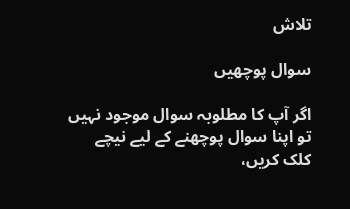تلاش

سوال پوچھیں

اگر آپ کا مطلوبہ سوال موجود نہیں تو اپنا سوال پوچھنے کے لیے نیچے کلک کریں،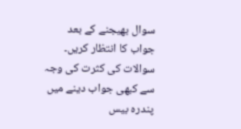سوال بھیجنے کے بعد جواب کا انتظار کریں۔ سوالات کی کثرت کی وجہ سے کبھی جواب دینے میں پندرہ بیس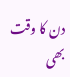دن کا وقت بھی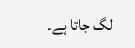لگ جاتا ہے۔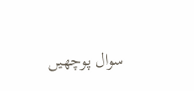سوال پوچھیں